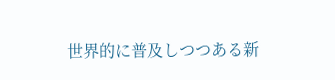世界的に普及しつつある新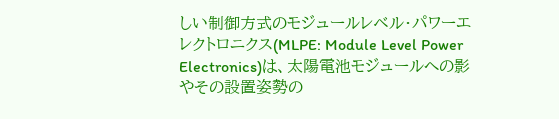しい制御方式のモジュールレベル・パワーエレクトロニクス(MLPE: Module Level Power Electronics)は、太陽電池モジュールへの影やその設置姿勢の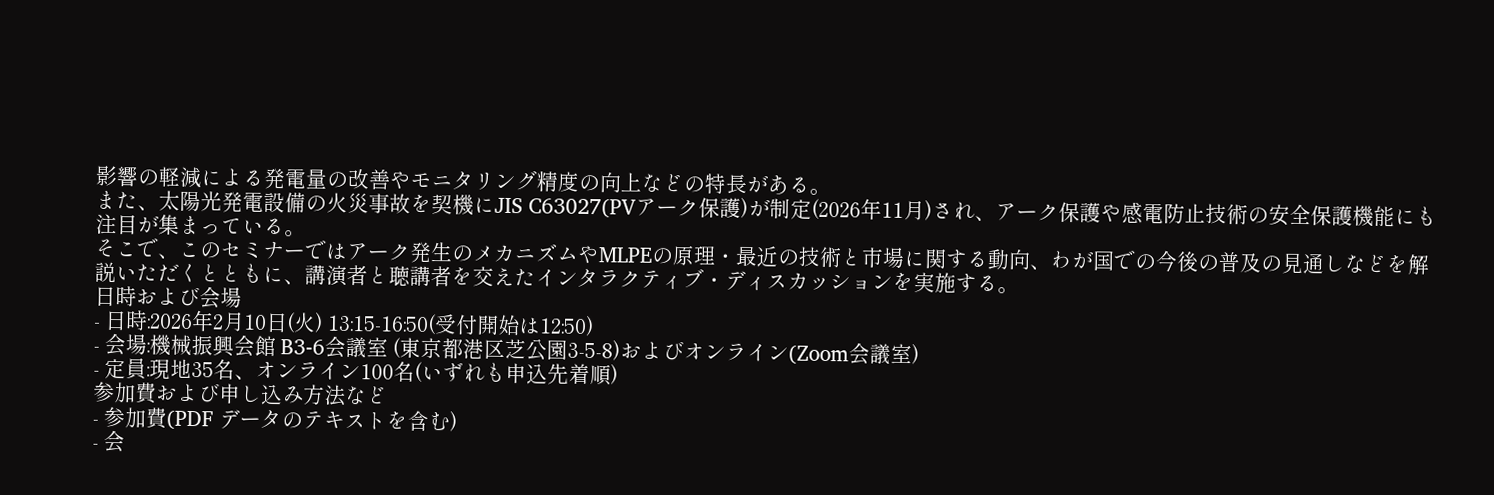影響の軽減による発電量の改善やモニタリング精度の向上などの特長がある。
また、太陽光発電設備の火災事故を契機にJIS C63027(PVアーク保護)が制定(2026年11月)され、アーク保護や感電防止技術の安全保護機能にも注目が集まっている。
そこで、このセミナーではアーク発生のメカニズムやMLPEの原理・最近の技術と市場に関する動向、わが国での今後の普及の見通しなどを解説いただくとともに、講演者と聴講者を交えたインタラクティブ・ディスカッションを実施する。
日時および会場
- 日時:2026年2月10日(火) 13:15-16:50(受付開始は12:50)
- 会場:機械振興会館 B3-6会議室 (東京都港区芝公園3-5-8)およびオンライン(Zoom会議室)
- 定員:現地35名、オンライン100名(いずれも申込先着順)
参加費および申し込み方法など
- 参加費(PDF データのテキストを含む)
- 会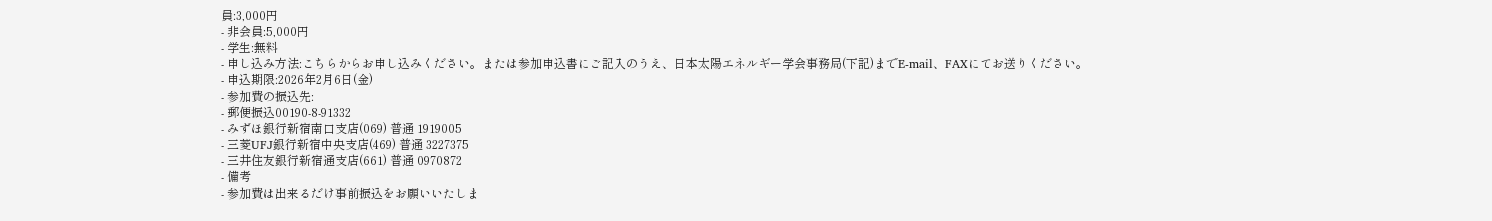員:3,000円
- 非会員:5,000円
- 学生:無料
- 申し込み方法:こちらからお申し込みください。または参加申込書にご記入のうえ、日本太陽エネルギー学会事務局(下記)までE-mail、FAXにてお送りください。
- 申込期限:2026年2月6日(金)
- 参加費の振込先:
- 郵便振込00190-8-91332
- みずほ銀行新宿南口支店(069) 普通 1919005
- 三菱UFJ銀行新宿中央支店(469) 普通 3227375
- 三井住友銀行新宿通支店(661) 普通 0970872
- 備考
- 参加費は出来るだけ事前振込をお願いいたしま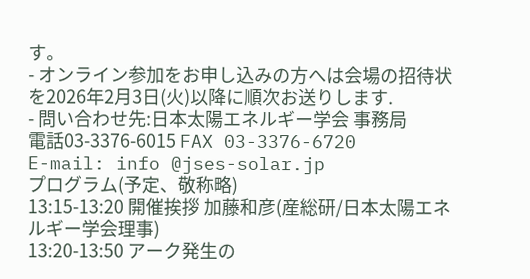す。
- オンライン参加をお申し込みの方へは会場の招待状を2026年2月3日(火)以降に順次お送りします.
- 問い合わせ先:日本太陽エネルギー学会 事務局
電話03-3376-6015 FAX 03-3376-6720
E-mail: info @jses-solar.jp
プログラム(予定、敬称略)
13:15-13:20 開催挨拶 加藤和彦(産総研/日本太陽エネルギー学会理事)
13:20-13:50 アーク発生の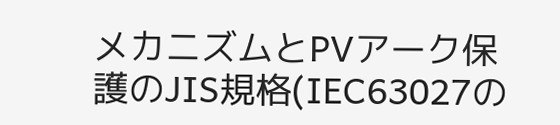メカニズムとPVアーク保護のJIS規格(IEC63027の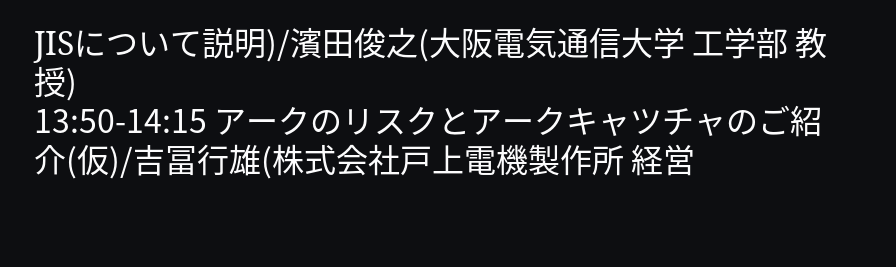JISについて説明)/濱田俊之(大阪電気通信大学 工学部 教授)
13:50-14:15 アークのリスクとアークキャツチャのご紹介(仮)/吉冨行雄(株式会社戸上電機製作所 経営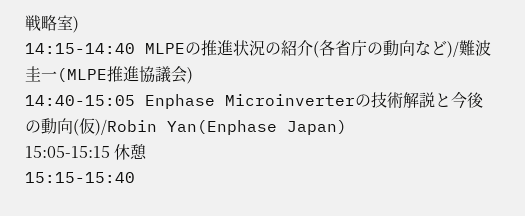戦略室)
14:15-14:40 MLPEの推進状況の紹介(各省庁の動向など)/難波圭一(MLPE推進協議会)
14:40-15:05 Enphase Microinverterの技術解説と今後の動向(仮)/Robin Yan(Enphase Japan)
15:05-15:15 休憩
15:15-15:40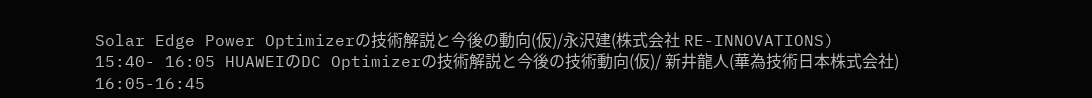Solar Edge Power Optimizerの技術解説と今後の動向(仮)/永沢建(株式会社 RE-INNOVATIONS)
15:40- 16:05 HUAWEIのDC Optimizerの技術解説と今後の技術動向(仮)/ 新井龍人(華為技術日本株式会社)
16:05-16:45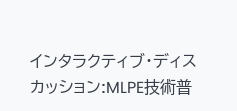インタラクティブ・ディスカッション:MLPE技術普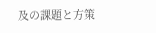及の課題と方策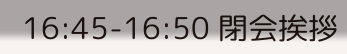16:45-16:50 閉会挨拶